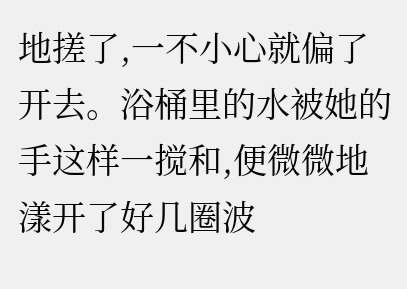地搓了,一不小心就偏了开去。浴桶里的水被她的手这样一搅和,便微微地漾开了好几圈波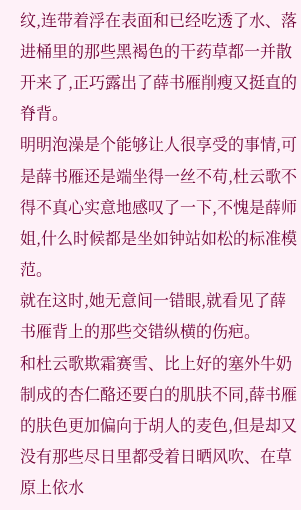纹,连带着浮在表面和已经吃透了水、落进桶里的那些黑褐色的干药草都一并散开来了,正巧露出了薛书雁削瘦又挺直的脊背。
明明泡澡是个能够让人很享受的事情,可是薛书雁还是端坐得一丝不苟,杜云歌不得不真心实意地感叹了一下,不愧是薛师姐,什么时候都是坐如钟站如松的标准模范。
就在这时,她无意间一错眼,就看见了薛书雁背上的那些交错纵横的伤疤。
和杜云歌欺霜赛雪、比上好的塞外牛奶制成的杏仁酪还要白的肌肤不同,薛书雁的肤色更加偏向于胡人的麦色,但是却又没有那些尽日里都受着日晒风吹、在草原上依水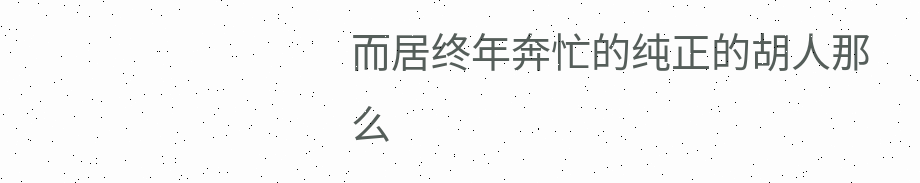而居终年奔忙的纯正的胡人那么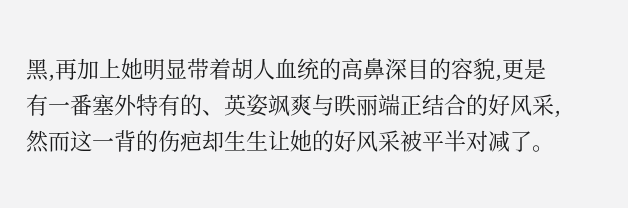黑,再加上她明显带着胡人血统的高鼻深目的容貌,更是有一番塞外特有的、英姿飒爽与昳丽端正结合的好风采,然而这一背的伤疤却生生让她的好风采被平半对减了。